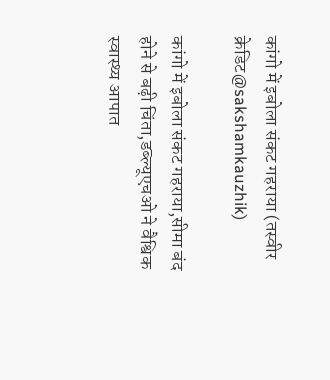कांगो में इबोला संकट गहराया (तस्वीर क्रेडिट@sakshamkauzhik)

कांगो में इबोला संकट गहराया,सीमा बंद होने से बढ़ी चिंता,डब्ल्यूएचओ ने वैश्विक स्वास्थ्य आपात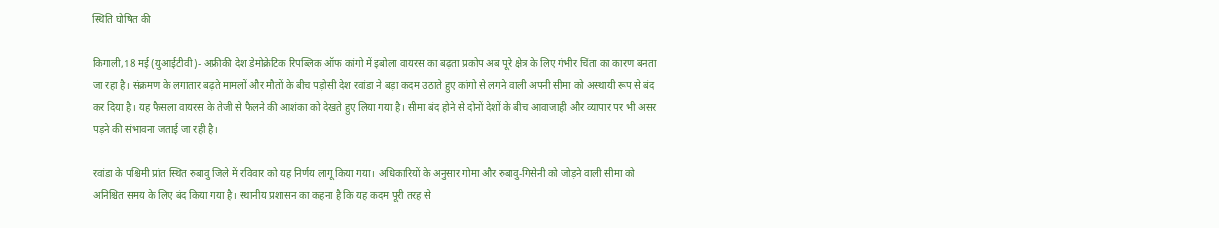स्थिति घोषित की

किगाली,18 मई (युआईटीवी)- अफ्रीकी देश डेमोक्रेटिक रिपब्लिक ऑफ कांगो में इबोला वायरस का बढ़ता प्रकोप अब पूरे क्षेत्र के लिए गंभीर चिंता का कारण बनता जा रहा है। संक्रमण के लगातार बढ़ते मामलों और मौतों के बीच पड़ोसी देश रवांडा ने बड़ा कदम उठाते हुए कांगो से लगने वाली अपनी सीमा को अस्थायी रूप से बंद कर दिया है। यह फैसला वायरस के तेजी से फैलने की आशंका को देखते हुए लिया गया है। सीमा बंद होने से दोनों देशों के बीच आवाजाही और व्यापार पर भी असर पड़ने की संभावना जताई जा रही है।

रवांडा के पश्चिमी प्रांत स्थित रुबावु जिले में रविवार को यह निर्णय लागू किया गया। अधिकारियों के अनुसार गोमा और रुबावु-गिसेनी को जोड़ने वाली सीमा को अनिश्चित समय के लिए बंद किया गया है। स्थानीय प्रशासन का कहना है कि यह कदम पूरी तरह से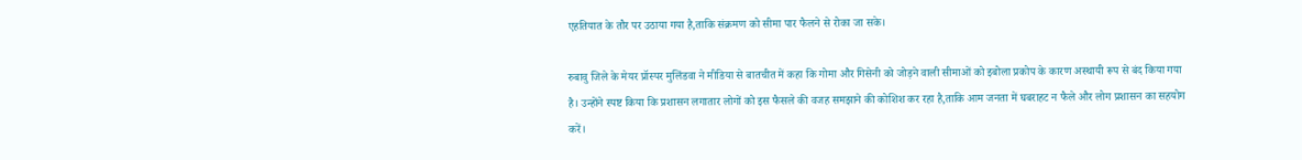एहतियात के तौर पर उठाया गया है,ताकि संक्रमण को सीमा पार फैलने से रोका जा सके।

रुबावु जिले के मेयर प्रॉस्पर मुलिंडवा ने मीडिया से बातचीत में कहा कि गोमा और गिसेनी को जोड़ने वाली सीमाओं को इबोला प्रकोप के कारण अस्थायी रूप से बंद किया गया है। उन्होंने स्पष्ट किया कि प्रशासन लगातार लोगों को इस फैसले की वजह समझाने की कोशिश कर रहा है,ताकि आम जनता में घबराहट न फैले और लोग प्रशासन का सहयोग करें।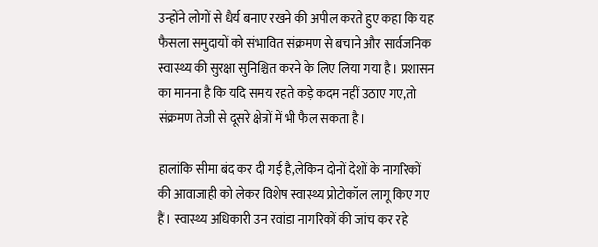उन्होंने लोगों से धैर्य बनाए रखने की अपील करते हुए कहा कि यह फैसला समुदायों को संभावित संक्रमण से बचाने और सार्वजनिक स्वास्थ्य की सुरक्षा सुनिश्चित करने के लिए लिया गया है। प्रशासन का मानना है कि यदि समय रहते कड़े कदम नहीं उठाए गए,तो संक्रमण तेजी से दूसरे क्षेत्रों में भी फैल सकता है।

हालांकि सीमा बंद कर दी गई है,लेकिन दोनों देशों के नागरिकों की आवाजाही को लेकर विशेष स्वास्थ्य प्रोटोकॉल लागू किए गए हैं। स्वास्थ्य अधिकारी उन रवांडा नागरिकों की जांच कर रहे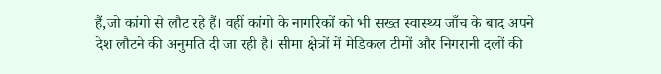हैं,जो कांगो से लौट रहे हैं। वहीं कांगो के नागरिकों को भी सख्त स्वास्थ्य जाँच के बाद अपने देश लौटने की अनुमति दी जा रही है। सीमा क्षेत्रों में मेडिकल टीमों और निगरानी दलों की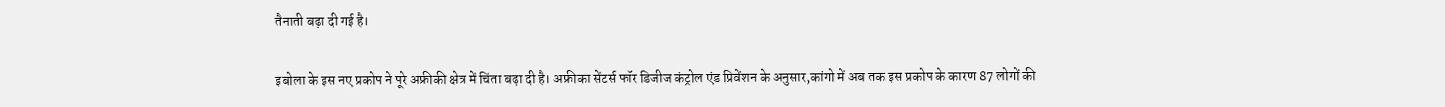तैनाती बढ़ा दी गई है।

इबोला के इस नए प्रकोप ने पूरे अफ्रीकी क्षेत्र में चिंता बढ़ा दी है। अफ्रीका सेंटर्स फॉर डिजीज कंट्रोल एंड प्रिवेंशन के अनुसार,कांगो में अब तक इस प्रकोप के कारण 87 लोगों की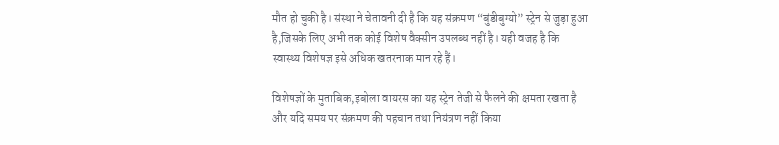मौत हो चुकी है। संस्था ने चेतावनी दी है कि यह संक्रमण “बुंडीबुग्यो” स्ट्रेन से जुड़ा हुआ है,जिसके लिए अभी तक कोई विशेष वैक्सीन उपलब्ध नहीं है। यही वजह है कि स्वास्थ्य विशेषज्ञ इसे अधिक खतरनाक मान रहे हैं।

विशेषज्ञों के मुताबिक,इबोला वायरस का यह स्ट्रेन तेजी से फैलने की क्षमता रखता है और यदि समय पर संक्रमण की पहचान तथा नियंत्रण नहीं किया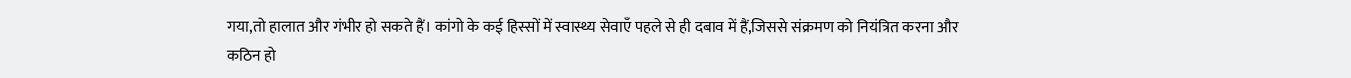गया,तो हालात और गंभीर हो सकते हैं। कांगो के कई हिस्सों में स्वास्थ्य सेवाएँ पहले से ही दबाव में हैं,जिससे संक्रमण को नियंत्रित करना और कठिन हो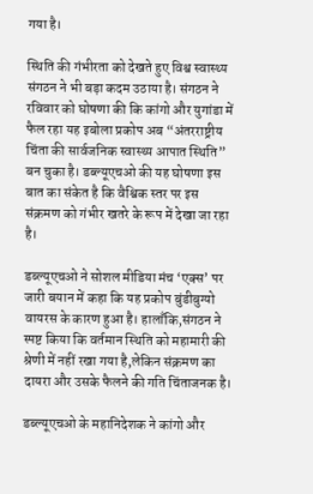गया है।

स्थिति की गंभीरता को देखते हुए विश्व स्वास्थ्य संगठन ने भी बड़ा कदम उठाया है। संगठन ने रविवार को घोषणा की कि कांगो और युगांडा में फैल रहा यह इबोला प्रकोप अब “अंतरराष्ट्रीय चिंता की सार्वजनिक स्वास्थ्य आपात स्थिति” बन चुका है। डब्ल्यूएचओ की यह घोषणा इस बात का संकेत है कि वैश्विक स्तर पर इस संक्रमण को गंभीर खतरे के रूप में देखा जा रहा है।

डब्ल्यूएचओ ने सोशल मीडिया मंच ‘एक्स’ पर जारी बयान में कहा कि यह प्रकोप बुंडीबुग्यो वायरस के कारण हुआ है। हालाँकि,संगठन ने स्पष्ट किया कि वर्तमान स्थिति को महामारी की श्रेणी में नहीं रखा गया है,लेकिन संक्रमण का दायरा और उसके फैलने की गति चिंताजनक है।

डब्ल्यूएचओ के महानिदेशक ने कांगो और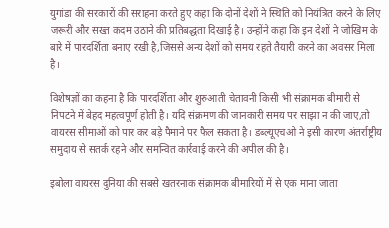युगांडा की सरकारों की सराहना करते हुए कहा कि दोनों देशों ने स्थिति को नियंत्रित करने के लिए जरूरी और सख्त कदम उठाने की प्रतिबद्धता दिखाई है। उन्होंने कहा कि इन देशों ने जोखिम के बारे में पारदर्शिता बनाए रखी है,जिससे अन्य देशों को समय रहते तैयारी करने का अवसर मिला है।

विशेषज्ञों का कहना है कि पारदर्शिता और शुरुआती चेतावनी किसी भी संक्रामक बीमारी से निपटने में बेहद महत्वपूर्ण होती है। यदि संक्रमण की जानकारी समय पर साझा न की जाए,तो वायरस सीमाओं को पार कर बड़े पैमाने पर फैल सकता है। डब्ल्यूएचओ ने इसी कारण अंतर्राष्ट्रीय समुदाय से सतर्क रहने और समन्वित कार्रवाई करने की अपील की है।

इबोला वायरस दुनिया की सबसे खतरनाक संक्रामक बीमारियों में से एक माना जाता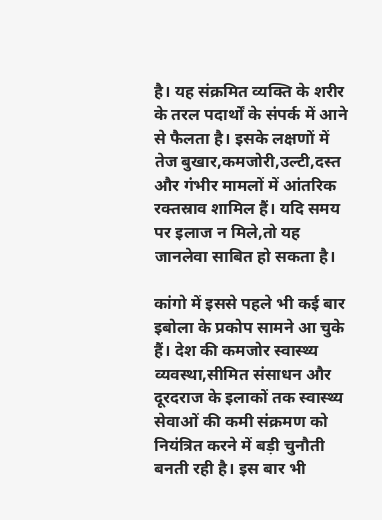है। यह संक्रमित व्यक्ति के शरीर के तरल पदार्थों के संपर्क में आने से फैलता है। इसके लक्षणों में तेज बुखार,कमजोरी,उल्टी,दस्त और गंभीर मामलों में आंतरिक रक्तस्राव शामिल हैं। यदि समय पर इलाज न मिले,तो यह जानलेवा साबित हो सकता है।

कांगो में इससे पहले भी कई बार इबोला के प्रकोप सामने आ चुके हैं। देश की कमजोर स्वास्थ्य व्यवस्था,सीमित संसाधन और दूरदराज के इलाकों तक स्वास्थ्य सेवाओं की कमी संक्रमण को नियंत्रित करने में बड़ी चुनौती बनती रही है। इस बार भी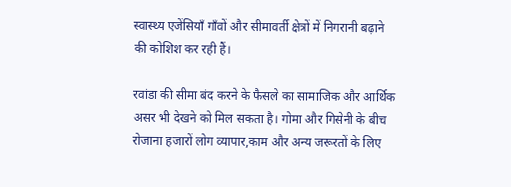स्वास्थ्य एजेंसियाँ गाँवों और सीमावर्ती क्षेत्रों में निगरानी बढ़ाने की कोशिश कर रही हैं।

रवांडा की सीमा बंद करने के फैसले का सामाजिक और आर्थिक असर भी देखने को मिल सकता है। गोमा और गिसेनी के बीच रोजाना हजारों लोग व्यापार,काम और अन्य जरूरतों के लिए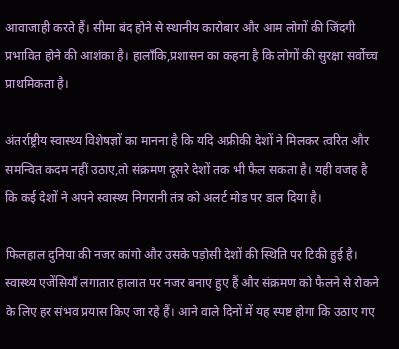आवाजाही करते हैं। सीमा बंद होने से स्थानीय कारोबार और आम लोगों की जिंदगी प्रभावित होने की आशंका है। हालाँकि,प्रशासन का कहना है कि लोगों की सुरक्षा सर्वोच्च प्राथमिकता है।

अंतर्राष्ट्रीय स्वास्थ्य विशेषज्ञों का मानना है कि यदि अफ्रीकी देशों ने मिलकर त्वरित और समन्वित कदम नहीं उठाए,तो संक्रमण दूसरे देशों तक भी फैल सकता है। यही वजह है कि कई देशों ने अपने स्वास्थ्य निगरानी तंत्र को अलर्ट मोड पर डाल दिया है।

फिलहाल दुनिया की नजर कांगो और उसके पड़ोसी देशों की स्थिति पर टिकी हुई है। स्वास्थ्य एजेंसियाँ लगातार हालात पर नजर बनाए हुए हैं और संक्रमण को फैलने से रोकने के लिए हर संभव प्रयास किए जा रहे हैं। आने वाले दिनों में यह स्पष्ट होगा कि उठाए गए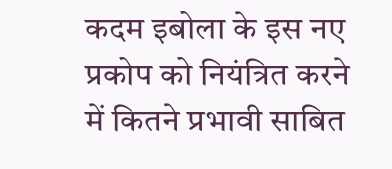कदम इबोला के इस नए प्रकोप को नियंत्रित करने में कितने प्रभावी साबित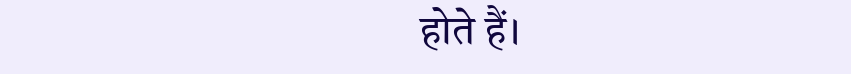होते हैं।